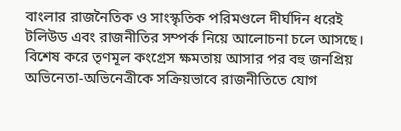বাংলার রাজনৈতিক ও সাংস্কৃতিক পরিমণ্ডলে দীর্ঘদিন ধরেই টলিউড এবং রাজনীতির সম্পর্ক নিয়ে আলোচনা চলে আসছে। বিশেষ করে তৃণমূল কংগ্রেস ক্ষমতায় আসার পর বহু জনপ্রিয় অভিনেতা-অভিনেত্রীকে সক্রিয়ভাবে রাজনীতিতে যোগ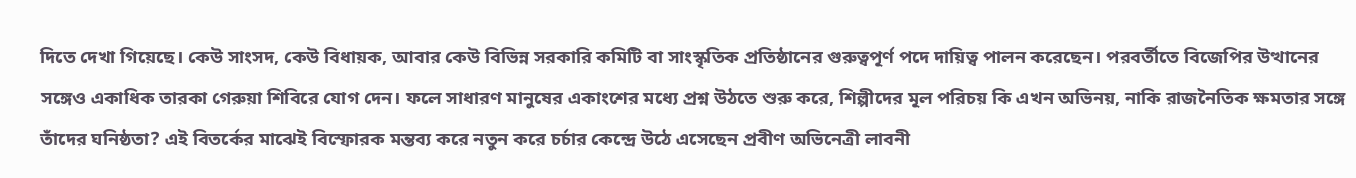দিতে দেখা গিয়েছে। কেউ সাংসদ, কেউ বিধায়ক, আবার কেউ বিভিন্ন সরকারি কমিটি বা সাংস্কৃতিক প্রতিষ্ঠানের গুরুত্বপূর্ণ পদে দায়িত্ব পালন করেছেন। পরবর্তীতে বিজেপির উত্থানের সঙ্গেও একাধিক তারকা গেরুয়া শিবিরে যোগ দেন। ফলে সাধারণ মানুষের একাংশের মধ্যে প্রশ্ন উঠতে শুরু করে, শিল্পীদের মূল পরিচয় কি এখন অভিনয়, নাকি রাজনৈতিক ক্ষমতার সঙ্গে তাঁদের ঘনিষ্ঠতা? এই বিতর্কের মাঝেই বিস্ফোরক মন্তব্য করে নতুন করে চর্চার কেন্দ্রে উঠে এসেছেন প্রবীণ অভিনেত্রী লাবনী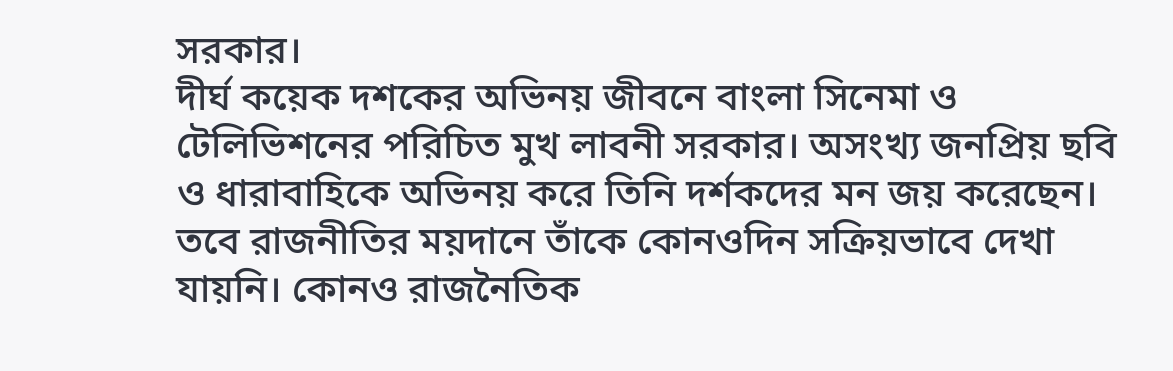সরকার।
দীর্ঘ কয়েক দশকের অভিনয় জীবনে বাংলা সিনেমা ও টেলিভিশনের পরিচিত মুখ লাবনী সরকার। অসংখ্য জনপ্রিয় ছবি ও ধারাবাহিকে অভিনয় করে তিনি দর্শকদের মন জয় করেছেন। তবে রাজনীতির ময়দানে তাঁকে কোনওদিন সক্রিয়ভাবে দেখা যায়নি। কোনও রাজনৈতিক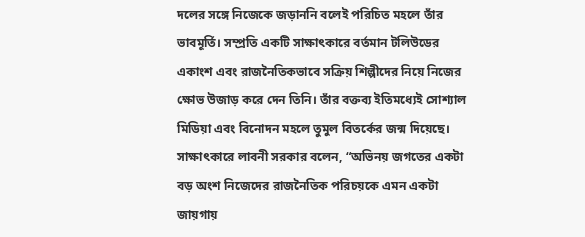দলের সঙ্গে নিজেকে জড়াননি বলেই পরিচিত মহলে তাঁর ভাবমূর্তি। সম্প্রতি একটি সাক্ষাৎকারে বর্তমান টলিউডের একাংশ এবং রাজনৈতিকভাবে সক্রিয় শিল্পীদের নিয়ে নিজের ক্ষোভ উজাড় করে দেন তিনি। তাঁর বক্তব্য ইতিমধ্যেই সোশ্যাল মিডিয়া এবং বিনোদন মহলে তুমুল বিতর্কের জন্ম দিয়েছে।
সাক্ষাৎকারে লাবনী সরকার বলেন, “অভিনয় জগতের একটা বড় অংশ নিজেদের রাজনৈতিক পরিচয়কে এমন একটা জায়গায়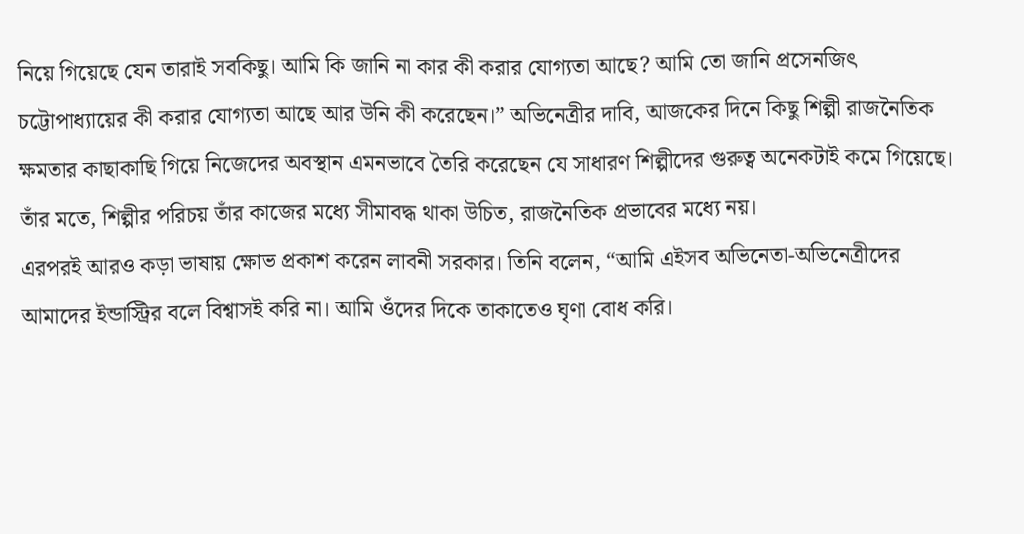নিয়ে গিয়েছে যেন তারাই সবকিছু। আমি কি জানি না কার কী করার যোগ্যতা আছে? আমি তো জানি প্রসেনজিৎ চট্টোপাধ্যায়ের কী করার যোগ্যতা আছে আর উনি কী করেছেন।” অভিনেত্রীর দাবি, আজকের দিনে কিছু শিল্পী রাজনৈতিক ক্ষমতার কাছাকাছি গিয়ে নিজেদের অবস্থান এমনভাবে তৈরি করেছেন যে সাধারণ শিল্পীদের গুরুত্ব অনেকটাই কমে গিয়েছে। তাঁর মতে, শিল্পীর পরিচয় তাঁর কাজের মধ্যে সীমাবদ্ধ থাকা উচিত, রাজনৈতিক প্রভাবের মধ্যে নয়।
এরপরই আরও কড়া ভাষায় ক্ষোভ প্রকাশ করেন লাবনী সরকার। তিনি বলেন, “আমি এইসব অভিনেতা-অভিনেত্রীদের আমাদের ইন্ডাস্ট্রির বলে বিশ্বাসই করি না। আমি ওঁদের দিকে তাকাতেও ঘৃণা বোধ করি।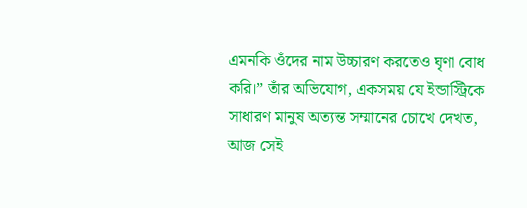এমনকি ওঁদের নাম উচ্চারণ করতেও ঘৃণা বোধ করি।” তাঁর অভিযোগ, একসময় যে ইন্ডাস্ট্রিকে সাধারণ মানুষ অত্যন্ত সম্মানের চোখে দেখত, আজ সেই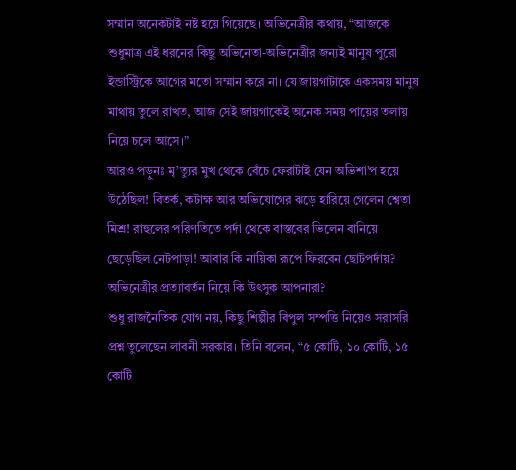সম্মান অনেকটাই নষ্ট হয়ে গিয়েছে। অভিনেত্রীর কথায়, “আজকে শুধুমাত্র এই ধরনের কিছু অভিনেতা-অভিনেত্রীর জন্যই মানুষ পুরো ইন্ডাস্ট্রিকে আগের মতো সম্মান করে না। যে জায়গাটাকে একসময় মানুষ মাথায় তুলে রাখত, আজ সেই জায়গাকেই অনেক সময় পায়ের তলায় নিয়ে চলে আসে।”
আরও পড়ুনঃ মৃ’ত্যুর মুখ থেকে বেঁচে ফেরাটাই যেন অভিশা’প হয়ে উঠেছিল! বিতর্ক, কটাক্ষ আর অভিযোগের ঝড়ে হারিয়ে গেলেন শ্বেতা মিশ্র! রাহুলের পরিণতিতে পর্দা থেকে বাস্তবের ভিলেন বানিয়ে ছেড়েছিল নেটপাড়া! আবার কি নায়িকা রূপে ফিরবেন ছোটপর্দায়? অভিনেত্রীর প্রত্যাবর্তন নিয়ে কি উৎসুক আপনারা?
শুধু রাজনৈতিক যোগ নয়, কিছু শিল্পীর বিপুল সম্পত্তি নিয়েও সরাসরি প্রশ্ন তুলেছেন লাবনী সরকার। তিনি বলেন, “৫ কোটি, ১০ কোটি, ১৫ কোটি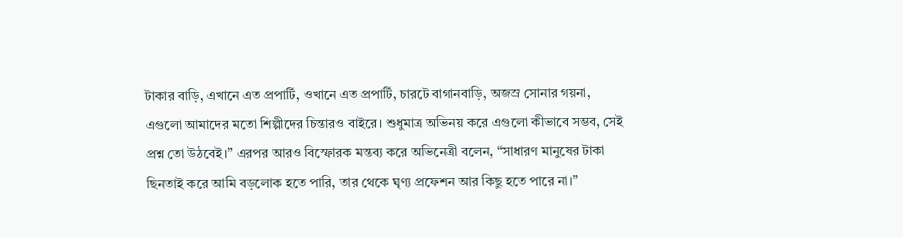টাকার বাড়ি, এখানে এত প্রপার্টি, ওখানে এত প্রপার্টি, চারটে বাগানবাড়ি, অজস্র সোনার গয়না, এগুলো আমাদের মতো শিল্পীদের চিন্তারও বাইরে। শুধুমাত্র অভিনয় করে এগুলো কীভাবে সম্ভব, সেই প্রশ্ন তো উঠবেই।” এরপর আরও বিস্ফোরক মন্তব্য করে অভিনেত্রী বলেন, “সাধারণ মানুষের টাকা ছিনতাই করে আমি বড়লোক হতে পারি, তার থেকে ঘৃণ্য প্রফেশন আর কিছু হতে পারে না।”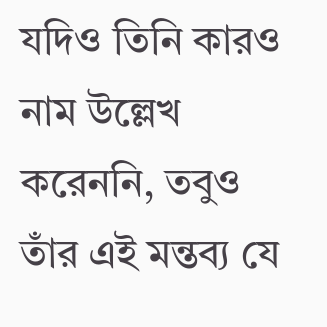যদিও তিনি কারও নাম উল্লেখ করেননি, তবুও তাঁর এই মন্তব্য যে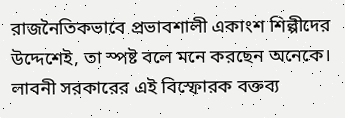রাজনৈতিকভাবে প্রভাবশালী একাংশ শিল্পীদের উদ্দেশেই, তা স্পষ্ট বলে মনে করছেন অনেকে। লাবনী সরকারের এই বিস্ফোরক বক্তব্য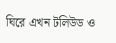ঘিরে এখন টলিউড ও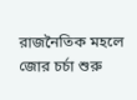রাজনৈতিক মহলে জোর চর্চা শুরু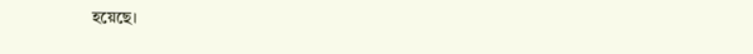হয়েছে।